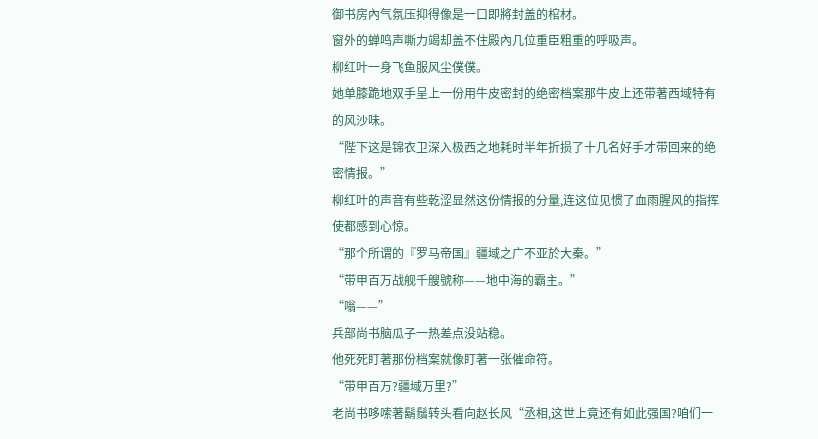御书房內气氛压抑得像是一口即將封盖的棺材。
窗外的蝉鸣声嘶力竭却盖不住殿內几位重臣粗重的呼吸声。
柳红叶一身飞鱼服风尘僕僕。
她单膝跪地双手呈上一份用牛皮密封的绝密档案那牛皮上还带著西域特有的风沙味。
“陛下这是锦衣卫深入极西之地耗时半年折损了十几名好手才带回来的绝密情报。”
柳红叶的声音有些乾涩显然这份情报的分量,连这位见惯了血雨腥风的指挥使都感到心惊。
“那个所谓的『罗马帝国』疆域之广不亚於大秦。”
“带甲百万战舰千艘號称——地中海的霸主。”
“嗡——”
兵部尚书脑瓜子一热差点没站稳。
他死死盯著那份档案就像盯著一张催命符。
“带甲百万?疆域万里?”
老尚书哆嗦著鬍鬚转头看向赵长风“丞相,这世上竟还有如此强国?咱们一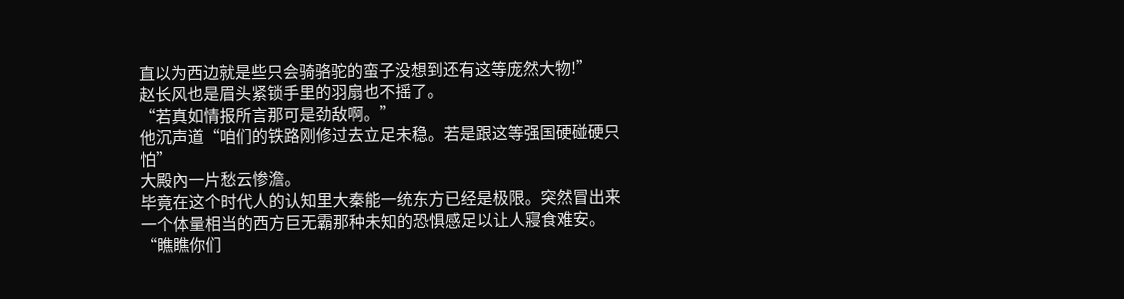直以为西边就是些只会骑骆驼的蛮子没想到还有这等庞然大物!”
赵长风也是眉头紧锁手里的羽扇也不摇了。
“若真如情报所言那可是劲敌啊。”
他沉声道“咱们的铁路刚修过去立足未稳。若是跟这等强国硬碰硬只怕”
大殿內一片愁云惨澹。
毕竟在这个时代人的认知里大秦能一统东方已经是极限。突然冒出来一个体量相当的西方巨无霸那种未知的恐惧感足以让人寢食难安。
“瞧瞧你们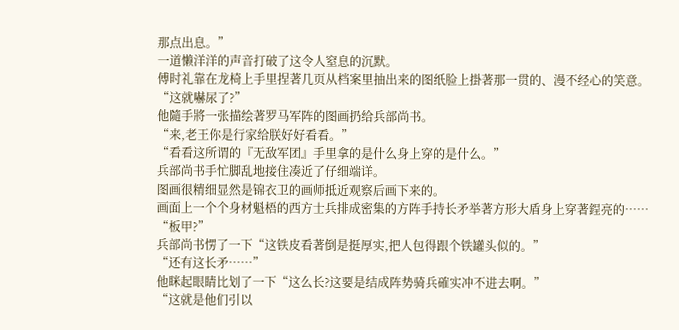那点出息。”
一道懒洋洋的声音打破了这令人窒息的沉默。
傅时礼靠在龙椅上手里捏著几页从档案里抽出来的图纸脸上掛著那一贯的、漫不经心的笑意。
“这就嚇尿了?”
他隨手將一张描绘著罗马军阵的图画扔给兵部尚书。
“来,老王你是行家给朕好好看看。”
“看看这所谓的『无敌军团』手里拿的是什么身上穿的是什么。”
兵部尚书手忙脚乱地接住凑近了仔细端详。
图画很精细显然是锦衣卫的画师抵近观察后画下来的。
画面上一个个身材魁梧的西方士兵排成密集的方阵手持长矛举著方形大盾身上穿著鋥亮的……
“板甲?”
兵部尚书愣了一下“这铁皮看著倒是挺厚实,把人包得跟个铁罐头似的。”
“还有这长矛……”
他眯起眼睛比划了一下“这么长?这要是结成阵势骑兵確实冲不进去啊。”
“这就是他们引以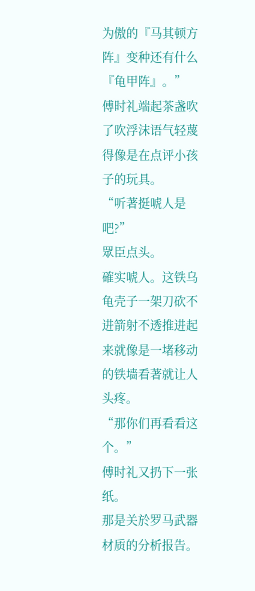为傲的『马其顿方阵』变种还有什么『龟甲阵』。”
傅时礼端起茶盏吹了吹浮沫语气轻蔑得像是在点评小孩子的玩具。
“听著挺唬人是吧?”
眾臣点头。
確实唬人。这铁乌龟壳子一架刀砍不进箭射不透推进起来就像是一堵移动的铁墙看著就让人头疼。
“那你们再看看这个。”
傅时礼又扔下一张纸。
那是关於罗马武器材质的分析报告。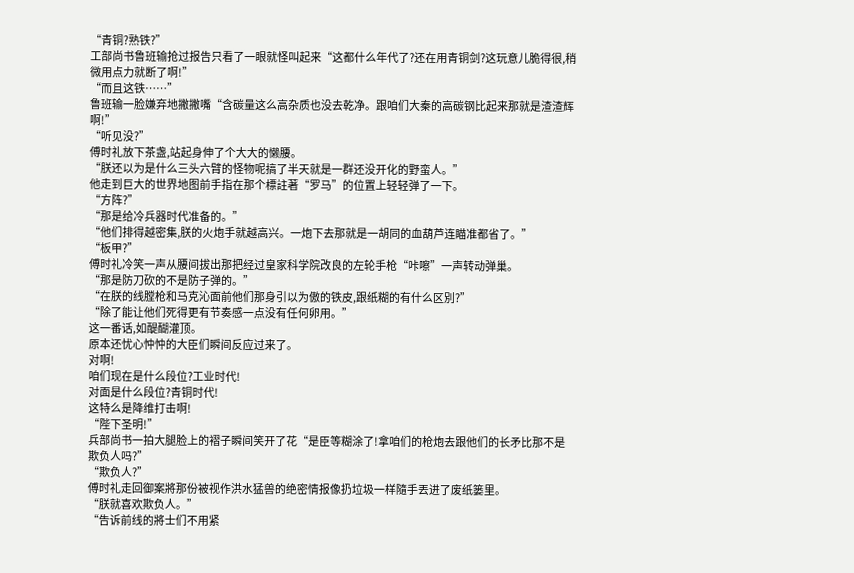“青铜?熟铁?”
工部尚书鲁班输抢过报告只看了一眼就怪叫起来“这都什么年代了?还在用青铜剑?这玩意儿脆得很,稍微用点力就断了啊!”
“而且这铁……”
鲁班输一脸嫌弃地撇撇嘴“含碳量这么高杂质也没去乾净。跟咱们大秦的高碳钢比起来那就是渣渣辉啊!”
“听见没?”
傅时礼放下茶盏,站起身伸了个大大的懒腰。
“朕还以为是什么三头六臂的怪物呢搞了半天就是一群还没开化的野蛮人。”
他走到巨大的世界地图前手指在那个標註著“罗马”的位置上轻轻弹了一下。
“方阵?”
“那是给冷兵器时代准备的。”
“他们排得越密集,朕的火炮手就越高兴。一炮下去那就是一胡同的血葫芦连瞄准都省了。”
“板甲?”
傅时礼冷笑一声从腰间拔出那把经过皇家科学院改良的左轮手枪“咔嚓”一声转动弹巢。
“那是防刀砍的不是防子弹的。”
“在朕的线膛枪和马克沁面前他们那身引以为傲的铁皮,跟纸糊的有什么区別?”
“除了能让他们死得更有节奏感一点没有任何卵用。”
这一番话,如醍醐灌顶。
原本还忧心忡忡的大臣们瞬间反应过来了。
对啊!
咱们现在是什么段位?工业时代!
对面是什么段位?青铜时代!
这特么是降维打击啊!
“陛下圣明!”
兵部尚书一拍大腿脸上的褶子瞬间笑开了花“是臣等糊涂了!拿咱们的枪炮去跟他们的长矛比那不是欺负人吗?”
“欺负人?”
傅时礼走回御案將那份被视作洪水猛兽的绝密情报像扔垃圾一样隨手丟进了废纸篓里。
“朕就喜欢欺负人。”
“告诉前线的將士们不用紧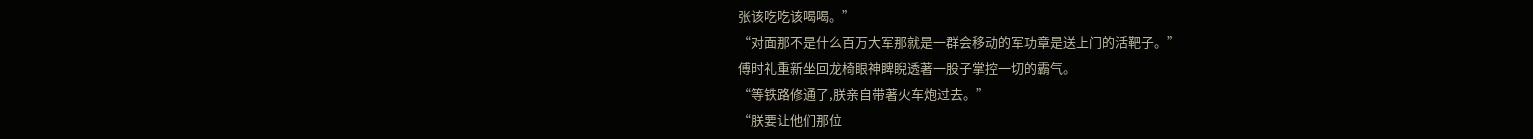张该吃吃该喝喝。”
“对面那不是什么百万大军那就是一群会移动的军功章是送上门的活靶子。”
傅时礼重新坐回龙椅眼神睥睨透著一股子掌控一切的霸气。
“等铁路修通了,朕亲自带著火车炮过去。”
“朕要让他们那位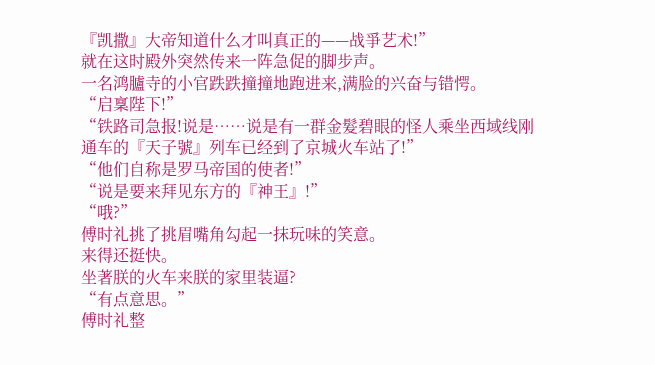『凯撒』大帝知道什么才叫真正的——战爭艺术!”
就在这时殿外突然传来一阵急促的脚步声。
一名鸿臚寺的小官跌跌撞撞地跑进来,满脸的兴奋与错愕。
“启稟陛下!”
“铁路司急报!说是……说是有一群金髮碧眼的怪人乘坐西域线刚通车的『天子號』列车已经到了京城火车站了!”
“他们自称是罗马帝国的使者!”
“说是要来拜见东方的『神王』!”
“哦?”
傅时礼挑了挑眉嘴角勾起一抹玩味的笑意。
来得还挺快。
坐著朕的火车来朕的家里装逼?
“有点意思。”
傅时礼整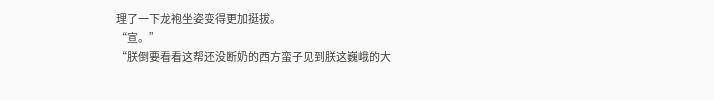理了一下龙袍坐姿变得更加挺拔。
“宣。”
“朕倒要看看这帮还没断奶的西方蛮子见到朕这巍峨的大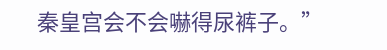秦皇宫会不会嚇得尿裤子。”